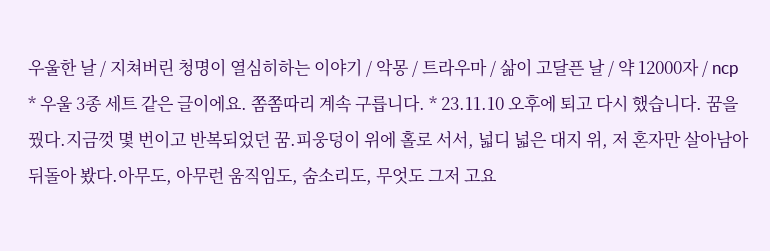우울한 날 / 지쳐버린 청명이 열심히하는 이야기 / 악몽 / 트라우마 / 삶이 고달픈 날 / 약 12000자 / ncp
* 우울 3종 세트 같은 글이에요. 쫌쫌따리 계속 구릅니다. * 23.11.10 오후에 퇴고 다시 했습니다. 꿈을 꿨다.지금껏 몇 번이고 반복되었던 꿈.피웅덩이 위에 홀로 서서, 넓디 넓은 대지 위, 저 혼자만 살아남아 뒤돌아 봤다.아무도, 아무런 움직임도, 숨소리도, 무엇도 그저 고요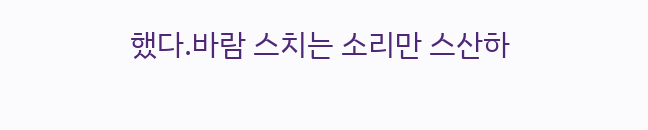했다.바람 스치는 소리만 스산하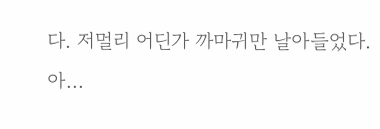다. 저멀리 어딘가 까마귀만 날아들었다.아...